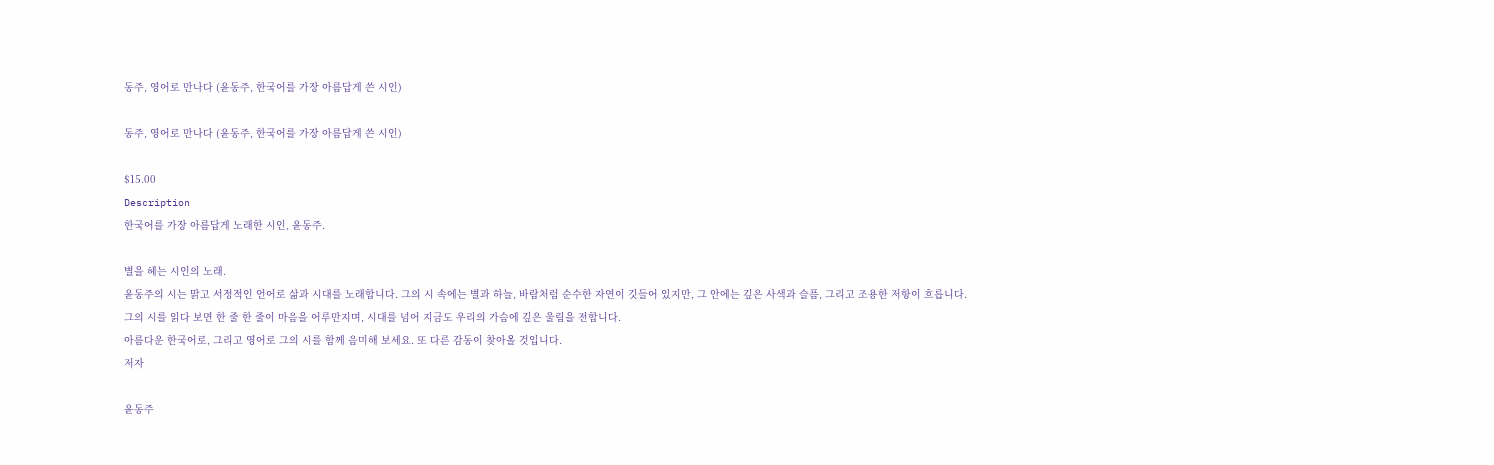동주, 영어로 만나다 (윤동주, 한국어를 가장 아름답게 쓴 시인)

동주, 영어로 만나다 (윤동주, 한국어를 가장 아름답게 쓴 시인)

$15.00
Description
한국어를 가장 아름답게 노래한 시인, 윤동주.

별을 헤는 시인의 노래.
윤동주의 시는 맑고 서정적인 언어로 삶과 시대를 노래합니다. 그의 시 속에는 별과 하늘, 바람처럼 순수한 자연이 깃들어 있지만, 그 안에는 깊은 사색과 슬픔, 그리고 조용한 저항이 흐릅니다.
그의 시를 읽다 보면 한 줄 한 줄이 마음을 어루만지며, 시대를 넘어 지금도 우리의 가슴에 깊은 울림을 전합니다.
아름다운 한국어로, 그리고 영어로 그의 시를 함께 음미해 보세요. 또 다른 감동이 찾아올 것입니다.
저자

윤동주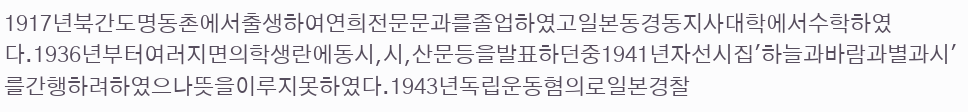1917년북간도명동촌에서출생하여연희전문문과를졸업하였고일본동경동지사대학에서수학하였다.1936년부터여러지면의학생란에동시,시,산문등을발표하던중1941년자선시집'하늘과바람과별과시'를간행하려하였으나뜻을이루지못하였다.1943년독립운동혐의로일본경찰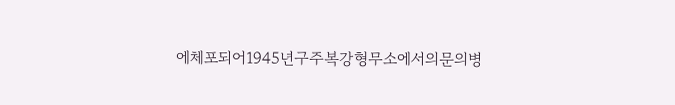에체포되어1945년구주복강형무소에서의문의병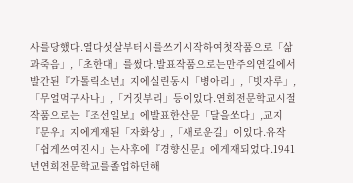사를당했다.열다섯살부터시를쓰기시작하여첫작품으로「삶과죽음」,「초한대」를썼다.발표작품으로는만주의연길에서발간된『가톨릭소년』지에실린동시「병아리」,「빗자루」,「무얼먹구사나」,「거짓부리」등이있다.연희전문학교시절작품으로는『조선일보』에발표한산문「달을쏘다」,교지『문우』지에게재된「자화상」,「새로운길」이있다.유작「쉽게쓰여진시」는사후에『경향신문』에게재되었다.1941년연희전문학교를졸업하던해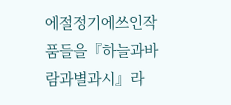에절정기에쓰인작품들을『하늘과바람과별과시』라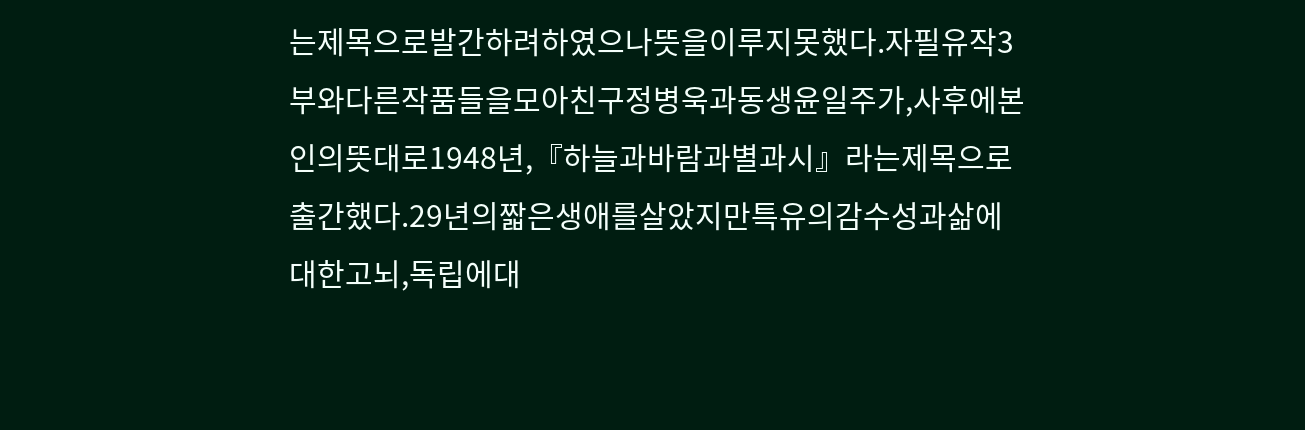는제목으로발간하려하였으나뜻을이루지못했다.자필유작3부와다른작품들을모아친구정병욱과동생윤일주가,사후에본인의뜻대로1948년,『하늘과바람과별과시』라는제목으로출간했다.29년의짧은생애를살았지만특유의감수성과삶에대한고뇌,독립에대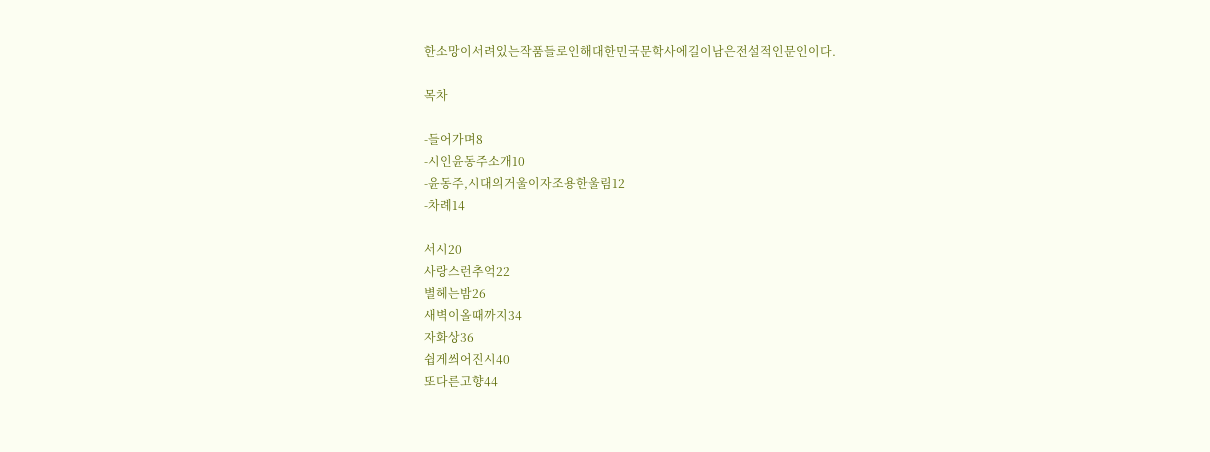한소망이서려있는작품들로인해대한민국문학사에길이남은전설적인문인이다.

목차

-들어가며8
-시인윤동주소개10
-윤동주,시대의거울이자조용한울림12
-차례14

서시20
사랑스런추억22
별헤는밤26
새벽이올때까지34
자화상36
쉽게씌어진시40
또다른고향44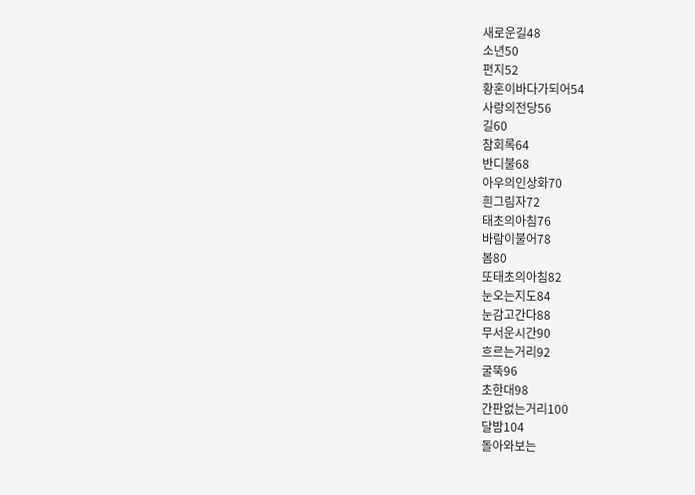새로운길48
소년50
편지52
황혼이바다가되어54
사랑의전당56
길60
참회록64
반디불68
아우의인상화70
흰그림자72
태초의아침76
바람이불어78
봄80
또태초의아침82
눈오는지도84
눈감고간다88
무서운시간90
흐르는거리92
굴뚝96
초한대98
간판없는거리100
달밤104
돌아와보는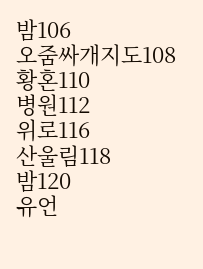밤106
오줌싸개지도108
황혼110
병원112
위로116
산울림118
밤120
유언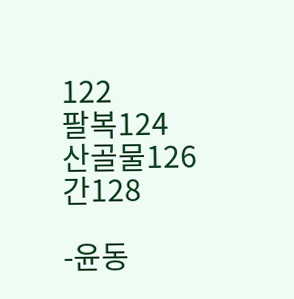122
팔복124
산골물126
간128

-윤동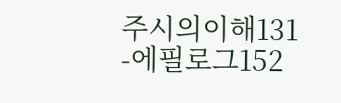주시의이해131
-에필로그152